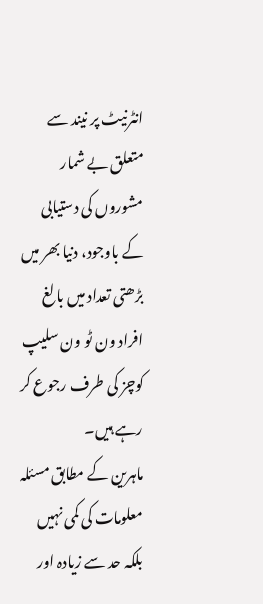انٹرنیٹ پر نیند سے متعلق بے شمار مشوروں کی دستیابی کے باوجود، دنیا بھر میں بڑھتی تعداد میں بالغ افراد ون ٹو ون سلیپ کوچز کی طرف رجوع کر رہے ہیں۔
ماہرین کے مطابق مسئلہ معلومات کی کمی نہیں بلکہ حد سے زیادہ اور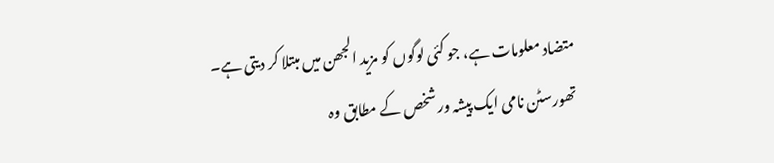متضاد معلومات ہے، جو کئی لوگوں کو مزید الجھن میں مبتلا کر دیتی ہے۔
تھورسٹن نامی ایک پیشہ ور شخص کے مطابق وہ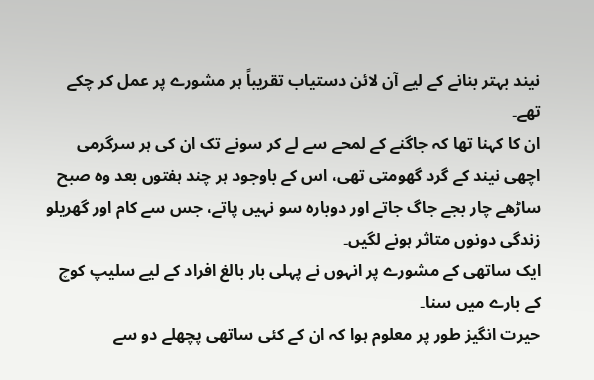نیند بہتر بنانے کے لیے آن لائن دستیاب تقریباً ہر مشورے پر عمل کر چکے تھے۔
ان کا کہنا تھا کہ جاگنے کے لمحے سے لے کر سونے تک ان کی ہر سرگرمی اچھی نیند کے گرد گھومتی تھی، اس کے باوجود ہر چند ہفتوں بعد وہ صبح ساڑھے چار بجے جاگ جاتے اور دوبارہ سو نہیں پاتے، جس سے کام اور گھریلو زندگی دونوں متاثر ہونے لگیں۔
ایک ساتھی کے مشورے پر انہوں نے پہلی بار بالغ افراد کے لیے سلیپ کوچ کے بارے میں سنا۔
حیرت انگیز طور پر معلوم ہوا کہ ان کے کئی ساتھی پچھلے دو سے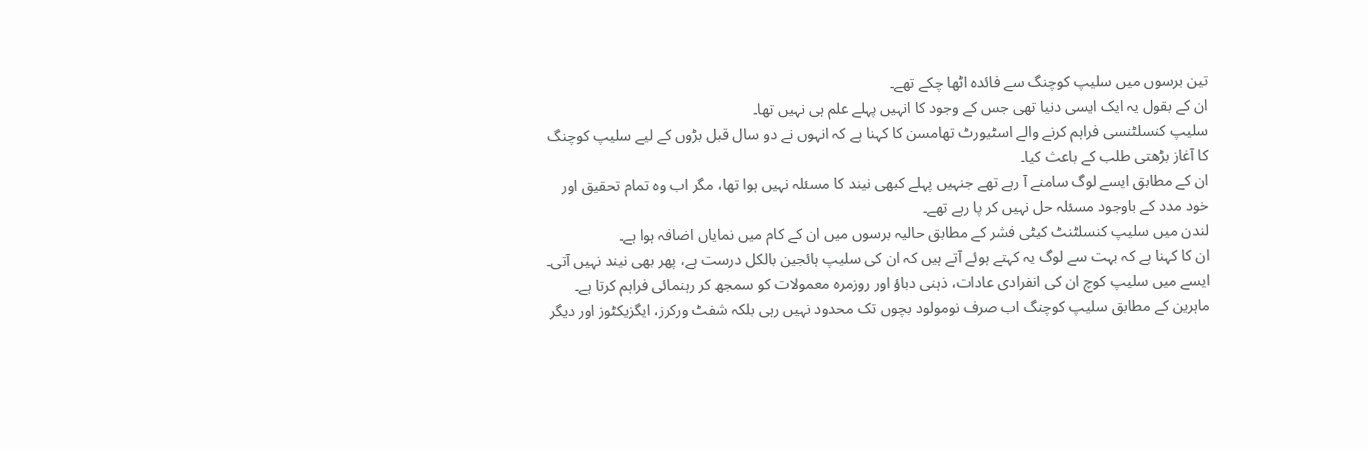تین برسوں میں سلیپ کوچنگ سے فائدہ اٹھا چکے تھے۔
ان کے بقول یہ ایک ایسی دنیا تھی جس کے وجود کا انہیں پہلے علم ہی نہیں تھا۔
سلیپ کنسلٹنسی فراہم کرنے والے اسٹیورٹ تھامسن کا کہنا ہے کہ انہوں نے دو سال قبل بڑوں کے لیے سلیپ کوچنگ کا آغاز بڑھتی طلب کے باعث کیا۔
ان کے مطابق ایسے لوگ سامنے آ رہے تھے جنہیں پہلے کبھی نیند کا مسئلہ نہیں ہوا تھا، مگر اب وہ تمام تحقیق اور خود مدد کے باوجود مسئلہ حل نہیں کر پا رہے تھے۔
لندن میں سلیپ کنسلٹنٹ کیٹی فشر کے مطابق حالیہ برسوں میں ان کے کام میں نمایاں اضافہ ہوا ہے۔
ان کا کہنا ہے کہ بہت سے لوگ یہ کہتے ہوئے آتے ہیں کہ ان کی سلیپ ہائجین بالکل درست ہے، پھر بھی نیند نہیں آتی۔
ایسے میں سلیپ کوچ ان کی انفرادی عادات، ذہنی دباؤ اور روزمرہ معمولات کو سمجھ کر رہنمائی فراہم کرتا ہے۔
ماہرین کے مطابق سلیپ کوچنگ اب صرف نومولود بچوں تک محدود نہیں رہی بلکہ شفٹ ورکرز، ایگزیکٹوز اور دیگر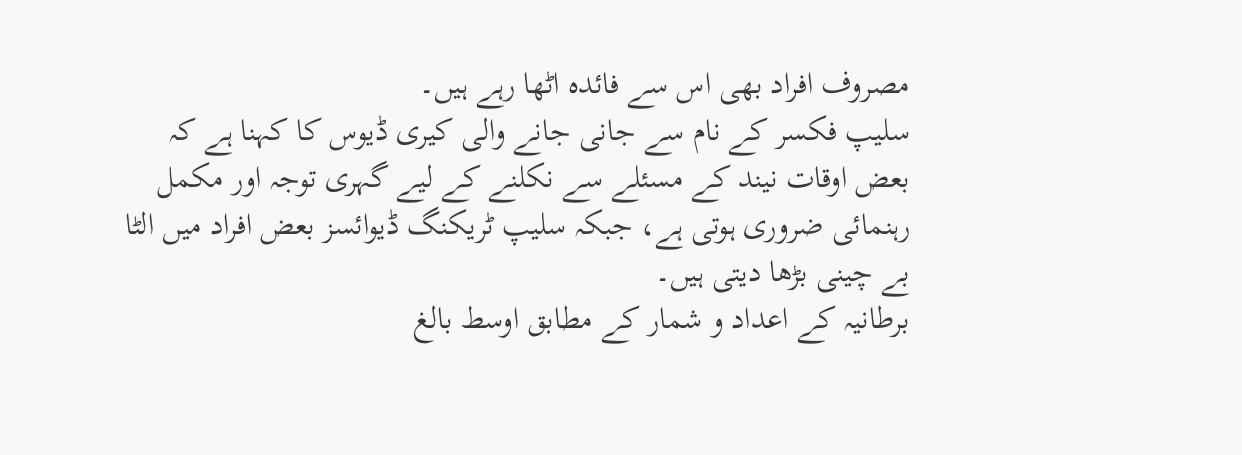مصروف افراد بھی اس سے فائدہ اٹھا رہے ہیں۔
سلیپ فکسر کے نام سے جانی جانے والی کیری ڈیوس کا کہنا ہے کہ بعض اوقات نیند کے مسئلے سے نکلنے کے لیے گہری توجہ اور مکمل رہنمائی ضروری ہوتی ہے، جبکہ سلیپ ٹریکنگ ڈیوائسز بعض افراد میں الٹا بے چینی بڑھا دیتی ہیں۔
برطانیہ کے اعداد و شمار کے مطابق اوسط بالغ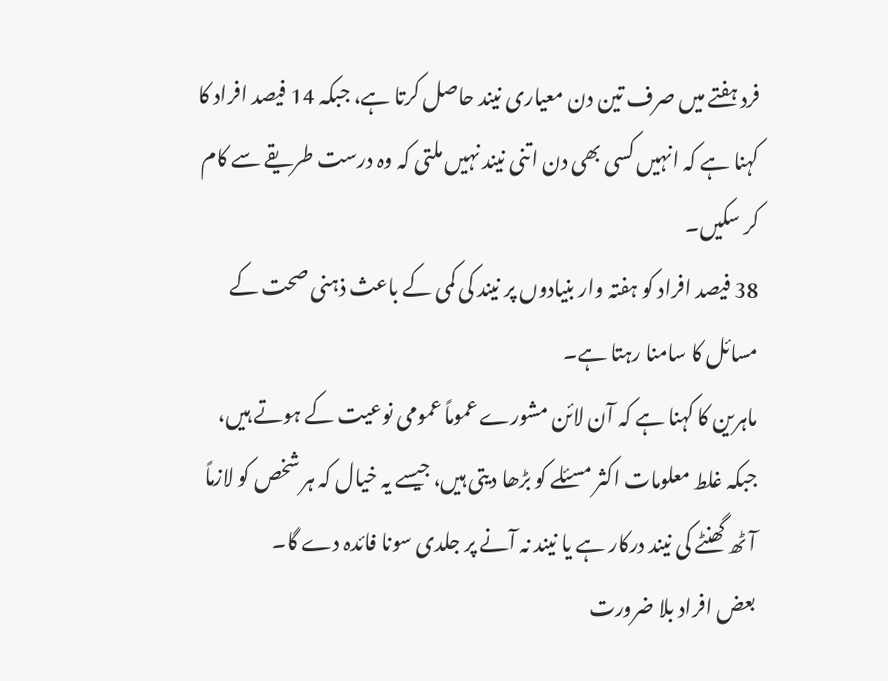فرد ہفتے میں صرف تین دن معیاری نیند حاصل کرتا ہے، جبکہ 14 فیصد افراد کا کہنا ہے کہ انہیں کسی بھی دن اتنی نیند نہیں ملتی کہ وہ درست طریقے سے کام کر سکیں۔
38 فیصد افراد کو ہفتہ وار بنیادوں پر نیند کی کمی کے باعث ذہنی صحت کے مسائل کا سامنا رہتا ہے۔
ماہرین کا کہنا ہے کہ آن لائن مشورے عموماً عمومی نوعیت کے ہوتے ہیں، جبکہ غلط معلومات اکثر مسئلے کو بڑھا دیتی ہیں، جیسے یہ خیال کہ ہر شخص کو لازماً آٹھ گھنٹے کی نیند درکار ہے یا نیند نہ آنے پر جلدی سونا فائدہ دے گا۔
بعض افراد بلا ضرورت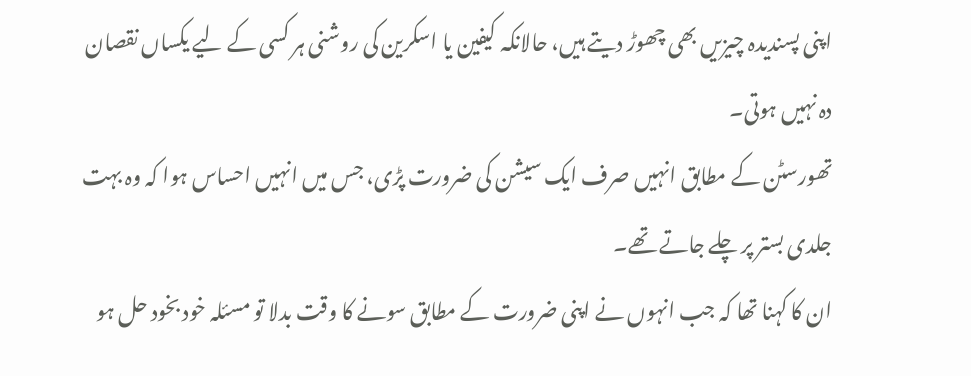اپنی پسندیدہ چیزیں بھی چھوڑ دیتے ہیں، حالانکہ کیفین یا اسکرین کی روشنی ہر کسی کے لیے یکساں نقصان دہ نہیں ہوتی۔
تھورسٹن کے مطابق انہیں صرف ایک سیشن کی ضرورت پڑی، جس میں انہیں احساس ہوا کہ وہ بہت جلدی بستر پر چلے جاتے تھے۔
ان کا کہنا تھا کہ جب انہوں نے اپنی ضرورت کے مطابق سونے کا وقت بدلا تو مسئلہ خود بخود حل ہو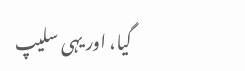گیا، اور یہی سلیپ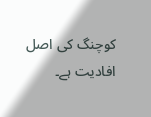کوچنگ کی اصل افادیت ہے۔